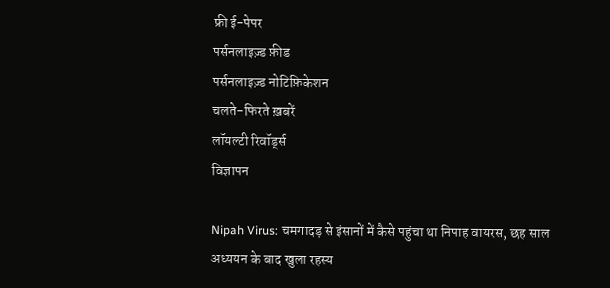फ्री ई-पेपर
पर्सनलाइज़्ड फ़ीड
पर्सनलाइज़्ड नोटिफ़िकेशन
चलते-फिरते ख़बरें
लॉयल्टी रिवॉर्ड्स
विज्ञापन

Nipah Virus: चमगादड़ से इंसानों में कैसे पहुंचा था निपाह वायरस, छह साल अध्ययन के बाद खुला रहस्य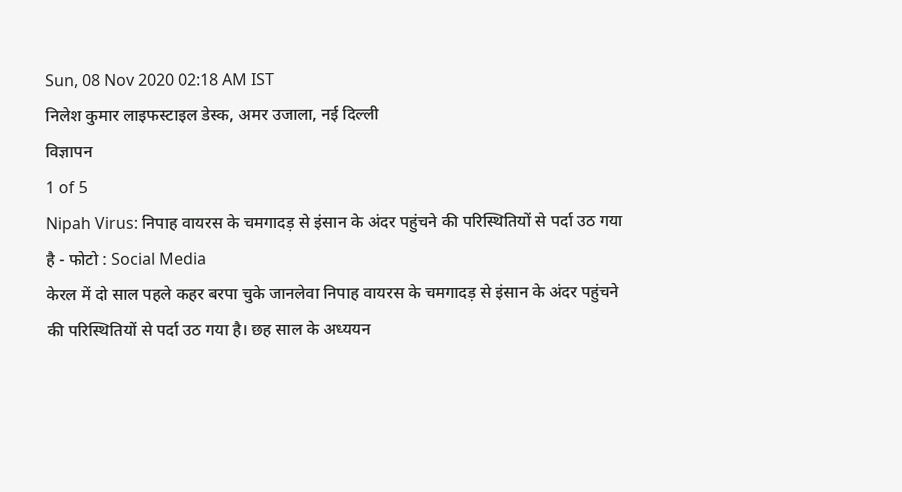Sun, 08 Nov 2020 02:18 AM IST
निलेश कुमार लाइफस्टाइल डेस्क, अमर उजाला, नई दिल्ली
विज्ञापन
1 of 5
Nipah Virus: निपाह वायरस के चमगादड़ से इंसान के अंदर पहुंचने की परिस्थितियों से पर्दा उठ गया है - फोटो : Social Media
केरल में दो साल पहले कहर बरपा चुके जानलेवा निपाह वायरस के चमगादड़ से इंसान के अंदर पहुंचने की परिस्थितियों से पर्दा उठ गया है। छह साल के अध्ययन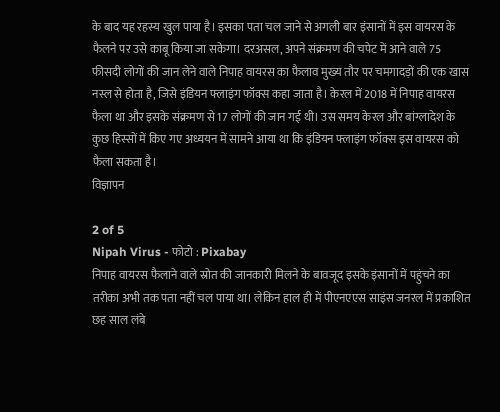के बाद यह रहस्य खुल पाया है। इसका पता चल जाने से अगली बार इंसानों में इस वायरस के फैलने पर उसे काबू किया जा सकेगा। दरअसल, अपने संक्रमण की चपेट में आने वाले 75 फीसदी लोगों की जान लेने वाले निपाह वायरस का फैलाव मुख्य तौर पर चमगादड़ों की एक खास नस्ल से होता है, जिसे इंडियन फ्लाइंग फॉक्स कहा जाता है। केरल में 2018 में निपाह वायरस फैला था और इसके संक्रमण से 17 लोगों की जान गई थी। उस समय केरल और बांग्लादेश के कुछ हिस्सों में किए गए अध्ययन में सामने आया था कि इंडियन फ्लाइंग फॉक्स इस वायरस को फैला सकता है।
विज्ञापन

2 of 5
Nipah Virus - फोटो : Pixabay
निपाह वायरस फैलाने वाले स्रोत की जानकारी मिलने के बावजूद इसके इंसानों में पहुंचने का तरीका अभी तक पता नहीं चल पाया था। लेकिन हाल ही में पीएनएएस साइंस जनरल में प्रकाशित छह साल लंबे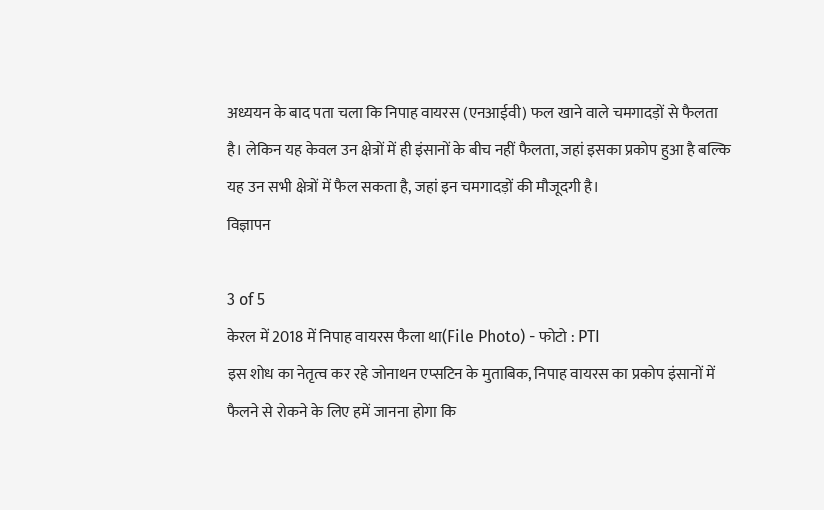अध्ययन के बाद पता चला कि निपाह वायरस (एनआईवी) फल खाने वाले चमगादड़ों से फैलता है। लेकिन यह केवल उन क्षेत्रों में ही इंसानों के बीच नहीं फैलता, जहां इसका प्रकोप हुआ है बल्कि यह उन सभी क्षेत्रों में फैल सकता है, जहां इन चमगादड़ों की मौजूदगी है।
विज्ञापन

3 of 5
केरल में 2018 में निपाह वायरस फैला था(File Photo) - फोटो : PTI
इस शोध का नेतृत्व कर रहे जोनाथन एप्सटिन के मुताबिक, निपाह वायरस का प्रकोप इंसानों में फैलने से रोकने के लिए हमें जानना होगा कि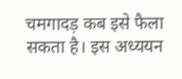चमगादड़ कब इसे फैला सकता है। इस अध्ययन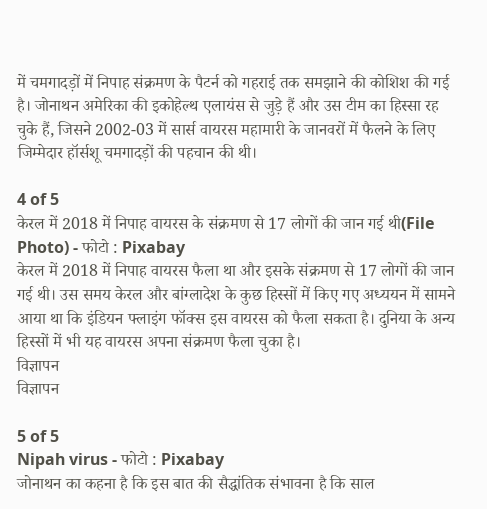में चमगादड़ों में निपाह संक्रमण के पैटर्न को गहराई तक समझाने की कोशिश की गई है। जोनाथन अमेरिका की इकोहेल्थ एलायंस से जुड़े हैं और उस टीम का हिस्सा रह चुके हैं, जिसने 2002-03 में सार्स वायरस महामारी के जानवरों में फैलने के लिए जिम्मेदार हॉर्सशू चमगादड़ों की पहचान की थी।

4 of 5
केरल में 2018 में निपाह वायरस के संक्रमण से 17 लोगों की जान गई थी(File Photo) - फोटो : Pixabay
केरल में 2018 में निपाह वायरस फैला था और इसके संक्रमण से 17 लोगों की जान गई थी। उस समय केरल और बांग्लादेश के कुछ हिस्सों में किए गए अध्ययन में सामने आया था कि इंडियन फ्लाइंग फॉक्स इस वायरस को फैला सकता है। दुनिया के अन्य हिस्सों में भी यह वायरस अपना संक्रमण फैला चुका है।
विज्ञापन
विज्ञापन

5 of 5
Nipah virus - फोटो : Pixabay
जोनाथन का कहना है कि इस बात की सैद्धांतिक संभावना है कि साल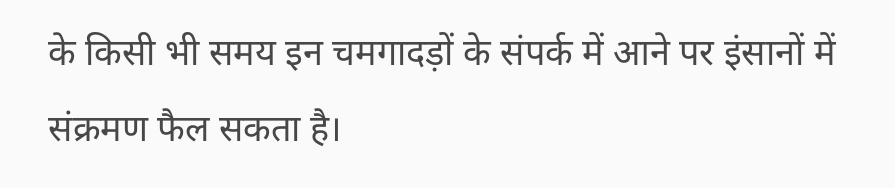के किसी भी समय इन चमगादड़ों के संपर्क में आने पर इंसानों में संक्रमण फैल सकता है।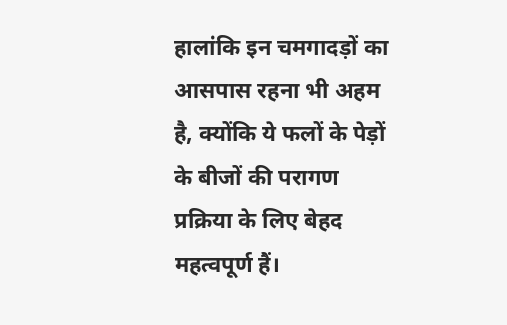हालांकि इन चमगादड़ों का आसपास रहना भी अहम है, क्योंकि ये फलों के पेड़ों के बीजों की परागण प्रक्रिया के लिए बेहद महत्वपूर्ण हैं।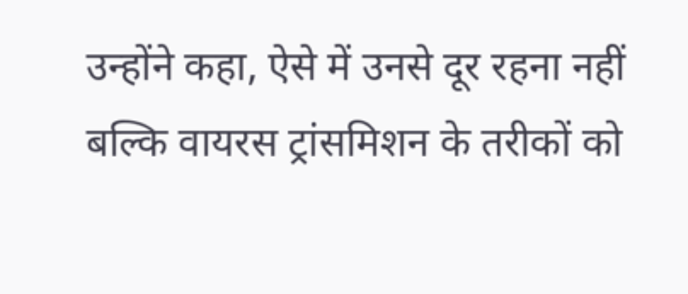उन्होंने कहा, ऐसे में उनसे दूर रहना नहीं बल्कि वायरस ट्रांसमिशन के तरीकों को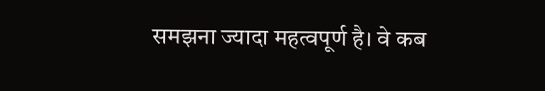समझना ज्यादा महत्वपूर्ण है। वे कब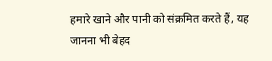हमारे खाने और पानी को संक्रमित करते हैं, यह जानना भी बेहद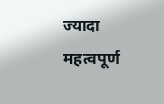ज्यादा महत्वपूर्ण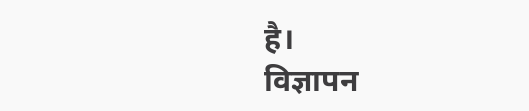है।
विज्ञापन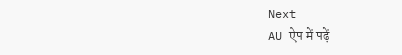Next
AU ऐप में पढ़ें